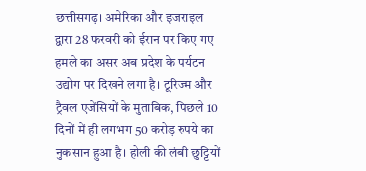छत्तीसगढ़। अमेरिका और इजराइल द्वारा 28 फरवरी को ईरान पर किए गए हमले का असर अब प्रदेश के पर्यटन उद्योग पर दिखने लगा है। टूरिज्म और ट्रैवल एजेंसियों के मुताबिक, पिछले 10 दिनों में ही लगभग 50 करोड़ रुपये का नुकसान हुआ है। होली की लंबी छुट्टियों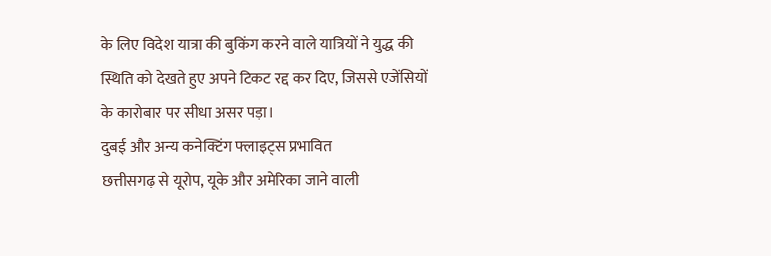के लिए विदेश यात्रा की बुकिंग करने वाले यात्रियों ने युद्ध की स्थिति को देखते हुए अपने टिकट रद्द कर दिए, जिससे एजेंसियों के कारोबार पर सीधा असर पड़ा।
दुबई और अन्य कनेक्टिंग फ्लाइट्स प्रभावित
छत्तीसगढ़ से यूरोप, यूके और अमेरिका जाने वाली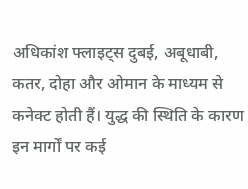अधिकांश फ्लाइट्स दुबई, अबूधाबी, कतर, दोहा और ओमान के माध्यम से कनेक्ट होती हैं। युद्ध की स्थिति के कारण इन मार्गों पर कई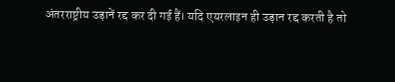अंतरराष्ट्रीय उड़ानें रद्द कर दी गई हैं। यदि एयरलाइन ही उड़ान रद्द करती है तो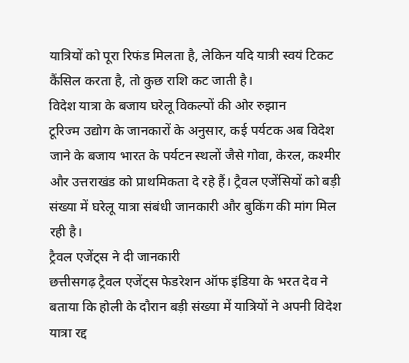यात्रियों को पूरा रिफंड मिलता है, लेकिन यदि यात्री स्वयं टिकट कैंसिल करता है, तो कुछ राशि कट जाती है।
विदेश यात्रा के बजाय घरेलू विकल्पों की ओर रुझान
टूरिज्म उद्योग के जानकारों के अनुसार, कई पर्यटक अब विदेश जाने के बजाय भारत के पर्यटन स्थलों जैसे गोवा, केरल, कश्मीर और उत्तराखंड को प्राथमिकता दे रहे हैं। ट्रैवल एजेंसियों को बड़ी संख्या में घरेलू यात्रा संबंधी जानकारी और बुकिंग की मांग मिल रही है।
ट्रैवल एजेंट्स ने दी जानकारी
छत्तीसगढ़ ट्रैवल एजेंट्स फेडरेशन ऑफ इंडिया के भरत देव ने बताया कि होली के दौरान बड़ी संख्या में यात्रियों ने अपनी विदेश यात्रा रद्द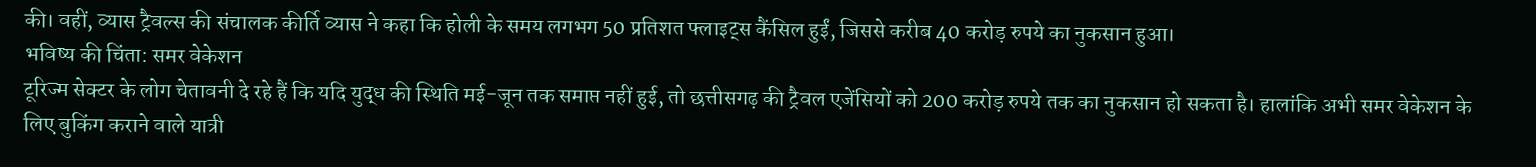की। वहीं, व्यास ट्रैवल्स की संचालक कीर्ति व्यास ने कहा कि होली के समय लगभग 50 प्रतिशत फ्लाइट्स कैंसिल हुईं, जिससे करीब 40 करोड़ रुपये का नुकसान हुआ।
भविष्य की चिंता: समर वेकेशन
टूरिज्म सेक्टर के लोग चेतावनी दे रहे हैं कि यदि युद्ध की स्थिति मई-जून तक समाप्त नहीं हुई, तो छत्तीसगढ़ की ट्रैवल एजेंसियों को 200 करोड़ रुपये तक का नुकसान हो सकता है। हालांकि अभी समर वेकेशन के लिए बुकिंग कराने वाले यात्री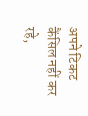अपने टिकट कैंसिल नहीं कर रहे,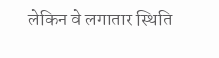लेकिन वे लगातार स्थिति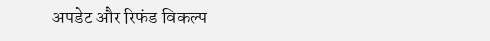अपडेट और रिफंड विकल्प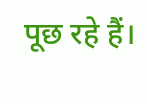पूछ रहे हैं।